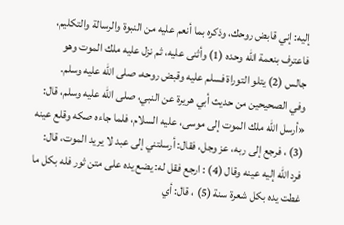إليه: إني قابض روحك، وذكره بما أنعم عليه من النبوة والرسالة والتكليم، فاعترف بنعمة الله وحده (1) وأثنى عليه، ثم نزل عليه ملك الموت وهو جالس (2) يتلو التوراة فسلم عليه وقبض روحه، صلى الله عليه وسلم.
وفي الصحيحين من حديث أبي هريرة عن النبي، صلى الله عليه وسلم، قال: «أرسل الله ملك الموت إلى موسى، عليه السلام، فلما جاءه صكه وقلع عينه (3) ، فرجع إلى ربه، عز وجل، فقال: أرسلتني إلى عبد لا يريد الموت، قال: فرد الله إليه عينه وقال (4) : ارجع فقل له: يضع يده على متن ثور فله بكل ما غطت يده بكل شعرة سنة (5) ، قال: أي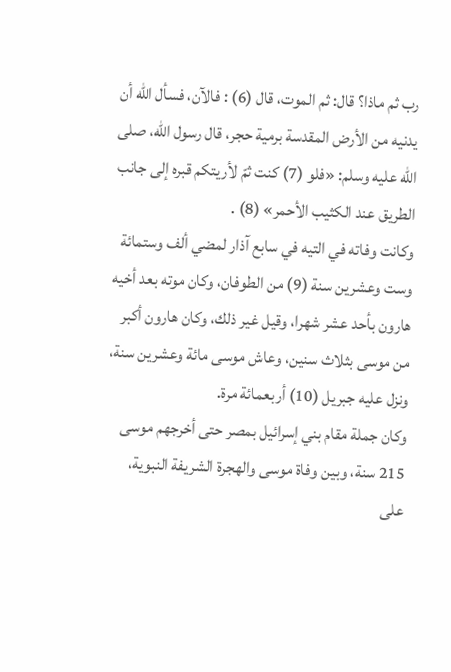رب ثم ماذا؟ قال: ثم الموت، قال (6) : فالآن، فسأل الله أن يدنيه من الأرض المقدسة برمية حجر، قال رسول الله، صلى الله عليه وسلم: «فلو (7) كنت ثمّ لأريتكم قبره إلى جانب الطريق عند الكثيب الأحمر» (8) .
وكانت وفاته في التيه في سابع آذار لمضي ألف وستمائة وست وعشرين سنة (9) من الطوفان، وكان موته بعد أخيه هارون بأحد عشر شهرا، وقيل غير ذلك، وكان هارون أكبر من موسى بثلاث سنين، وعاش موسى مائة وعشرين سنة، ونزل عليه جبريل (10) أربعمائة مرة.
وكان جملة مقام بني إسرائيل بمصر حتى أخرجهم موسى 215 سنة، وبين وفاة موسى والهجرة الشريفة النبوية، على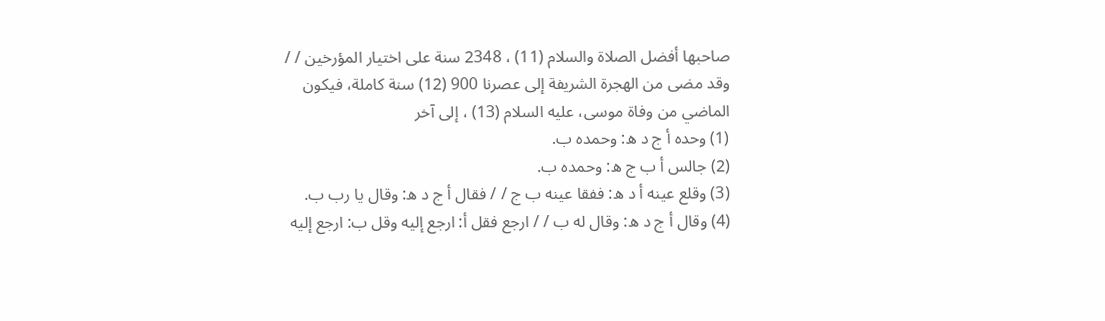صاحبها أفضل الصلاة والسلام (11) ، 2348 سنة على اختيار المؤرخين / / وقد مضى من الهجرة الشريفة إلى عصرنا 900 (12) سنة كاملة، فيكون الماضي من وفاة موسى، عليه السلام (13) ، إلى آخر
(1) وحده أ ج د ه: وحمده ب.
(2) جالس أ ب ج ه: وحمده ب.
(3) وقلع عينه أ د ه: ففقا عينه ب ج / / فقال أ ج د ه: وقال يا رب ب.
(4) وقال أ ج د ه: وقال له ب / / ارجع فقل أ: ارجع إليه وقل ب: ارجع إليه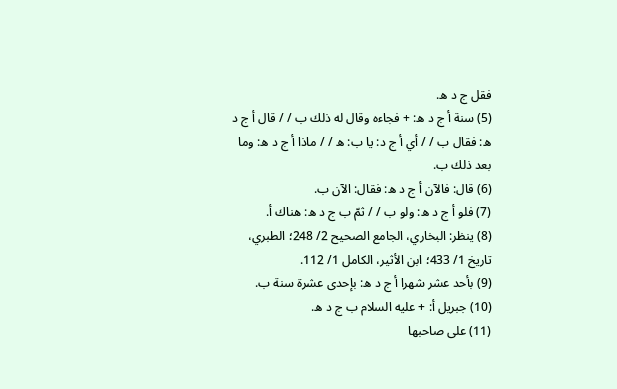فقل ج د ه.
(5) سنة أ ج د ه: + فجاءه وقال له ذلك ب / / قال أ ج د ه: فقال ب / / أي أ ج د: يا ب: ه / / ماذا أ ج د ه: وما بعد ذلك ب.
(6) قال: فالآن أ ج د ه: فقال: الآن ب.
(7) فلو أ ج د ه: ولو ب / / ثمّ ب ج د ه: هناك أ.
(8) ينظر: البخاري، الجامع الصحيح 2/ 248؛ الطبري، تاريخ 1/ 433؛ ابن الأثير، الكامل 1/ 112.
(9) بأحد عشر شهرا أ ج د ه: بإحدى عشرة سنة ب.
(10) جبريل أ: + عليه السلام ب ج د ه.
(11) على صاحبها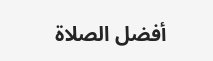أفضل الصلاة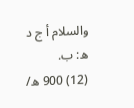والسلام أ ج د ه: ب.
(12) 900 ه/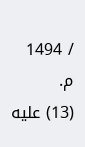/ 1494 م.
(13) عليه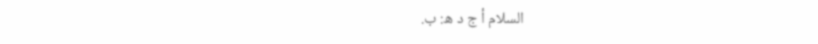السلام أ ج د ه: ب.